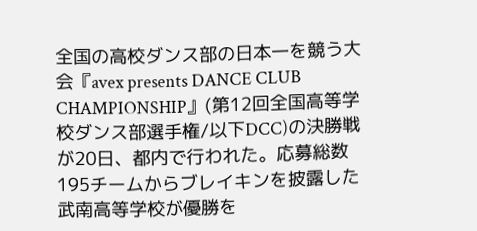全国の高校ダンス部の日本一を競う大会『avex presents DANCE CLUB CHAMPIONSHIP』(第12回全国高等学校ダンス部選手権/以下DCC)の決勝戦が20日、都内で行われた。応募総数195チームからブレイキンを披露した武南高等学校が優勝を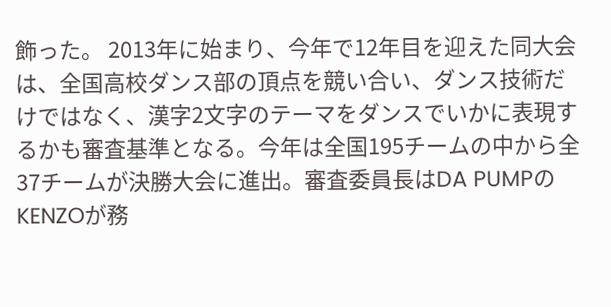飾った。 2013年に始まり、今年で12年目を迎えた同大会は、全国高校ダンス部の頂点を競い合い、ダンス技術だけではなく、漢字2文字のテーマをダンスでいかに表現するかも審査基準となる。今年は全国195チームの中から全37チームが決勝大会に進出。審査委員長はDA PUMPのKENZOが務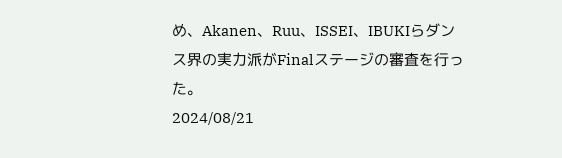め、Akanen、Ruu、ISSEI、IBUKIらダンス界の実力派がFinalステージの審査を行った。
2024/08/21